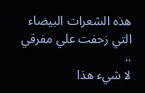هذه الشعرات البيضاء التي زحفت علي مفرقي ..
لا شيء هذا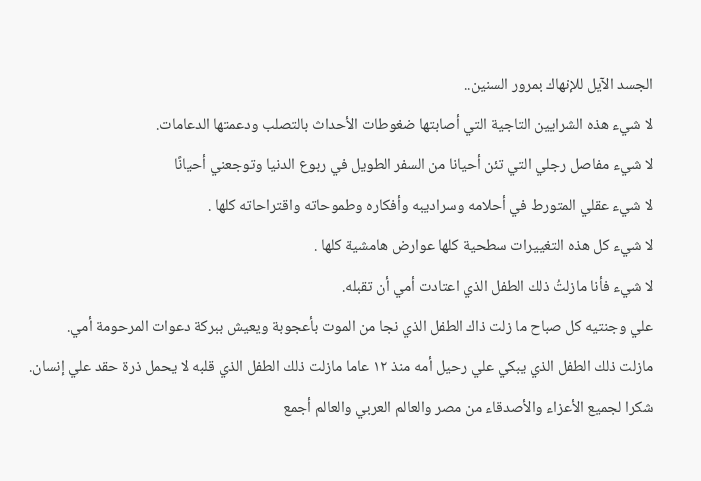الجسد الآيل للإنهاك بمرور السنين..
لا شيء هذه الشرايين التاجية التي أصابتها ضغوطات الأحداث بالتصلب ودعمتها الدعامات.
لا شيء مفاصل رجلي التي تئن أحيانا من السفر الطويل في ربوع الدنيا وتوجعني أحيانًا
لا شيء عقلي المتورط في أحلامه وسراديبه وأفكاره وطموحاته واقتراحاته كلها .
لا شيء كل هذه التغييرات سطحية كلها عوارض هامشية كلها .
لا شيء فأنا مازلتُ ذلك الطفل الذي اعتادت أمي أن تقبله.
علي وجنتيه كل صباح ما زلت ذاك الطفل الذي نجا من الموت بأعجوبة ويعيش ببركة دعوات المرحومة أمي.
مازلت ذلك الطفل الذي يبكي علي رحيل أمه منذ ١٢ عاما مازلت ذلك الطفل الذي قلبه لا يحمل ذرة حقد علي إنسان.
شكرا لجميع الأعزاء والأصدقاء من مصر والعالم العربي والعالم أجمع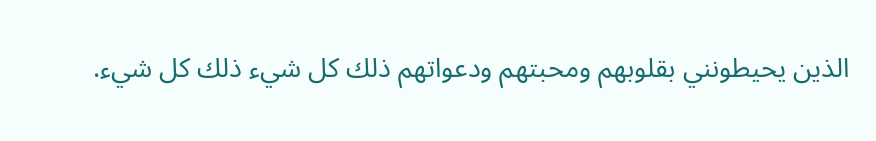الذين يحيطونني بقلوبهم ومحبتهم ودعواتهم ذلك كل شيء ذلك كل شيء.